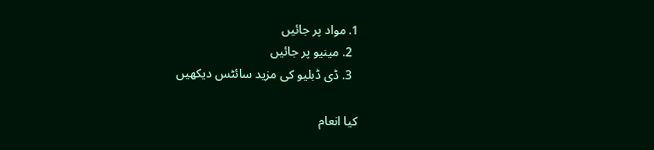1. مواد پر جائیں
  2. مینیو پر جائیں
  3. ڈی ڈبلیو کی مزید سائٹس دیکھیں

کیا انعام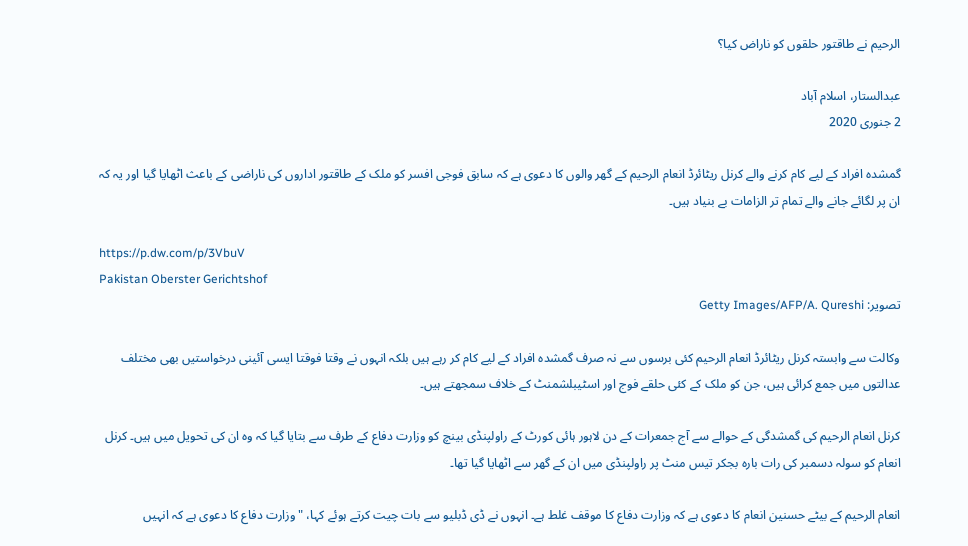الرحیم نے طاقتور حلقوں کو ناراض کیا؟

عبدالستار، اسلام آباد
2 جنوری 2020

گمشدہ افراد کے لیے کام کرنے والے کرنل ریٹائرڈ انعام الرحیم کے گھر والوں کا دعوی ہے کہ سابق فوجی افسر کو ملک کے طاقتور اداروں کی ناراضی کے باعث اٹھایا گیا اور یہ کہ ان پر لگائے جانے والے تمام تر الزامات بے بنیاد ہیں۔

https://p.dw.com/p/3VbuV
Pakistan Oberster Gerichtshof
تصویر: Getty Images/AFP/A. Qureshi

وکالت سے وابستہ کرنل ریٹائرڈ انعام الرحیم کئی برسوں سے نہ صرف گمشدہ افراد کے لیے کام کر رہے ہیں بلکہ انہوں نے وقتا فوقتا ایسی آئینی درخواستیں بھی مختلف عدالتوں میں جمع کرائی ہیں، جن کو ملک کے کئی حلقے فوج اور اسٹیبلشمنٹ کے خلاف سمجھتے ہیں۔

کرنل انعام الرحیم کی گمشدگی کے حوالے سے آج جمعرات کے دن لاہور ہائی کورٹ کے راولپنڈی بینچ کو وزارت دفاع کے طرف سے بتایا گیا کہ وہ ان کی تحویل میں ہیں۔ کرنل انعام کو سولہ دسمبر کی رات بارہ بجکر تیس منٹ پر راولپنڈی میں ان کے گھر سے اٹھایا گیا تھا۔

انعام الرحیم کے بیٹے حسنین انعام کا دعوی ہے کہ وزارت دفاع کا موقف غلط ہے۔ انہوں نے ڈی ڈبلیو سے بات چیت کرتے ہوئے کہا، "وزارت دفاع کا دعوی ہے کہ انہیں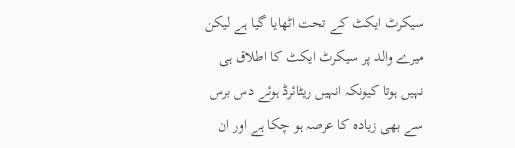سیکرٹ ایکٹ کے تحت اٹھایا گیا ہے لیکن میرے والد پر سیکرٹ ایکٹ کا اطلاق ہی نہیں ہوتا کیونکہ انہیں ریٹائرڈ ہوئے دس برس سے بھی زیادہ کا عرصہ ہو چکا ہے اور ان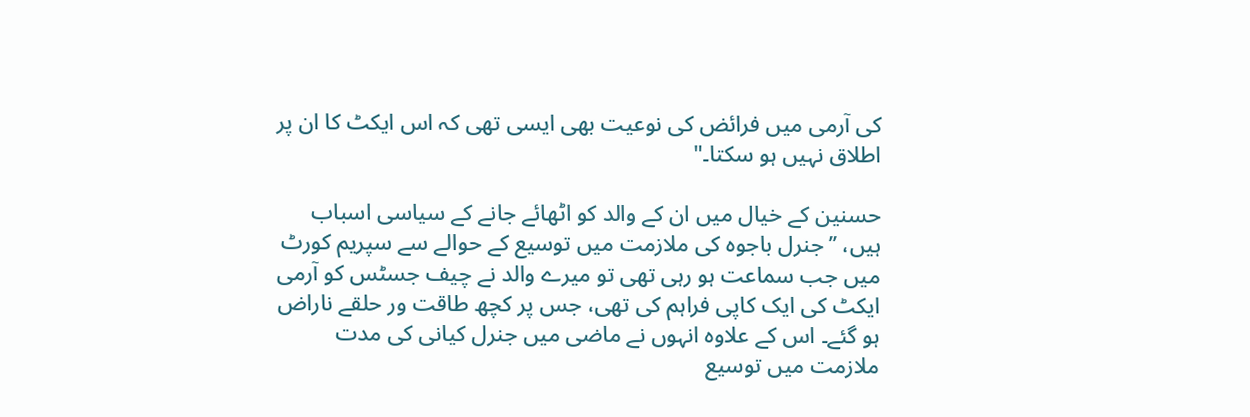کی آرمی میں فرائض کی نوعیت بھی ایسی تھی کہ اس ایکٹ کا ان پر اطلاق نہیں ہو سکتا۔"

حسنین کے خیال میں ان کے والد کو اٹھائے جانے کے سیاسی اسباب ہیں، ’’جنرل باجوہ کی ملازمت میں توسیع کے حوالے سے سپریم کورٹ میں جب سماعت ہو رہی تھی تو میرے والد نے چیف جسٹس کو آرمی ایکٹ کی ایک کاپی فراہم کی تھی، جس پر کچھ طاقت ور حلقے ناراض ہو گئے۔ اس کے علاوہ انہوں نے ماضی میں جنرل کیانی کی مدت ملازمت میں توسیع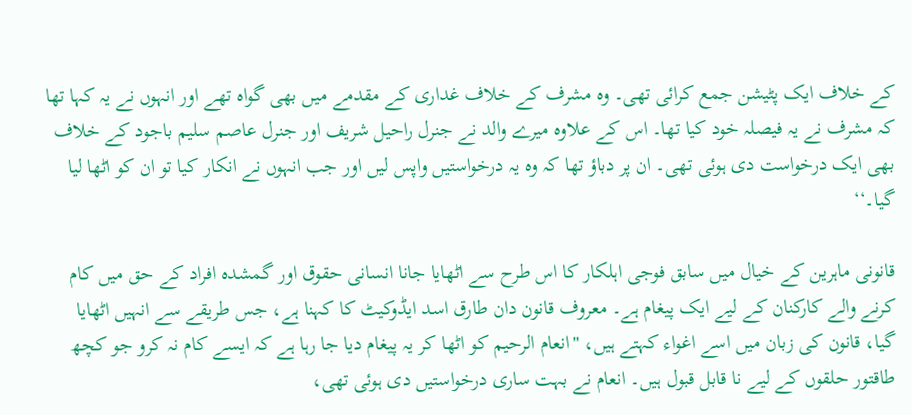کے خلاف ایک پٹیشن جمع کرائی تھی۔ وہ مشرف کے خلاف غداری کے مقدمے میں بھی گواہ تھے اور انہوں نے یہ کہا تھا کہ مشرف نے یہ فیصلہ خود کیا تھا۔ اس کے علاوہ میرے والد نے جنرل راحیل شریف اور جنرل عاصم سلیم باجود کے خلاف بھی ایک درخواست دی ہوئی تھی۔ ان پر دباؤ تھا کہ وہ یہ درخواستیں واپس لیں اور جب انہوں نے انکار کیا تو ان کو اٹھا لیا گیا۔‘‘

قانونی ماہرین کے خیال میں سابق فوجی اہلکار کا اس طرح سے اٹھایا جانا انسانی حقوق اور گمشدہ افراد کے حق میں کام کرنے والے کارکنان کے لیے ایک پیغام ہے۔ معروف قانون دان طارق اسد ایڈوکیٹ کا کہنا ہے، جس طریقے سے انہیں اٹھایا گیا، قانون کی زبان میں اسے اغواء کہتے ہیں، "انعام الرحیم کو اٹھا کر یہ پیغام دیا جا رہا ہے کہ ایسے کام نہ کرو جو کچھ طاقتور حلقوں کے لیے نا قابل قبول ہیں۔ انعام نے بہت ساری درخواستیں دی ہوئی تھی،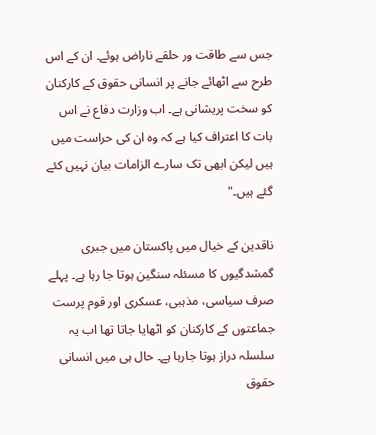جس سے طاقت ور حلقے ناراض ہوئے۔ ان کے اس طرح سے اٹھائے جانے پر انسانی حقوق کے کارکنان کو سخت پریشانی ہے۔ اب وزارت دفاع نے اس بات کا اعتراف کیا ہے کہ وہ ان کی حراست میں ہیں لیکن ابھی تک سارے الزامات بیان نہیں کئے گئے ہیں۔"

ناقدین کے خیال میں پاکستان میں جبری گمشدگیوں کا مسئلہ سنگین ہوتا جا رہا ہے۔ پہلے صرف سیاسی، مذہبی، عسکری اور قوم پرست جماعتوں کے کارکنان کو اٹھایا جاتا تھا اب یہ سلسلہ دراز ہوتا جارہا ہے۔ حال ہی میں انسانی حقوق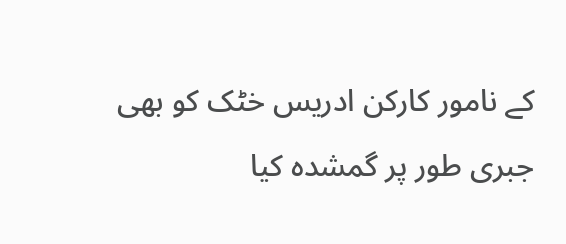کے نامور کارکن ادریس خٹک کو بھی جبری طور پر گمشدہ کیا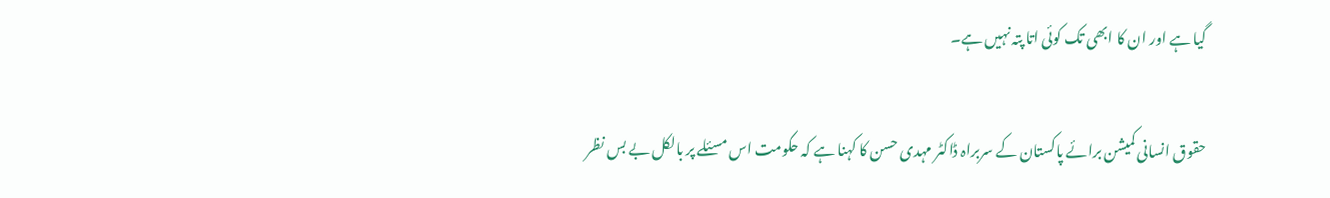گیا ہے اور ان کا ابھی تک کوئی اتا پتہ نہیں ہے۔

حقوق انسانی کمیشن برائے پاکستان کے سربراہ ڈاکٹر مہدی حسن کا کہنا ہے کہ حکومت اس مسئلے پر بالکل بے بس نظر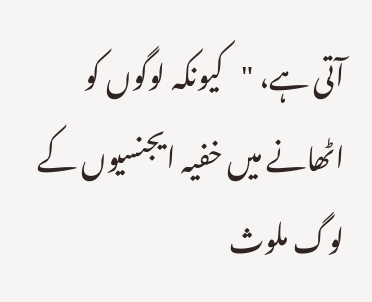آتی ہے، "کیونکہ لوگوں کو اٹھانے میں خفیہ ایجنسیوں کے لوگ ملوث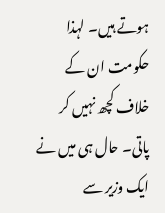ہوتے ہیں۔ لہذا حکومت ان کے خلاف کچھ نہیں کر پاتی۔ حال ہی میں نے ایک وزیر سے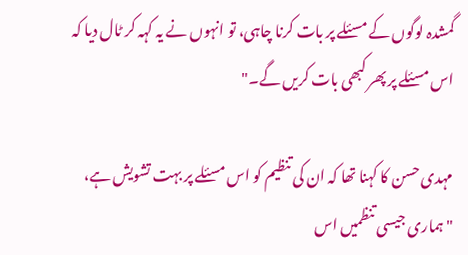گمشدہ لوگوں کے مسئلے پر بات کرنا چاہی، تو انہوں نے یہ کہہ کر ٹال دیا کہ اس مسئلے پر پھر کبھی بات کریں گے۔"

مہدی حسن کا کہنا تھا کہ ان کی تنظیم کو اس مسئلے پر بہت تشویش ہے، "ہماری جیسی تنظمیں اس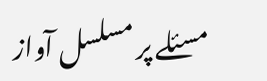مسئلے پر مسلسل آواز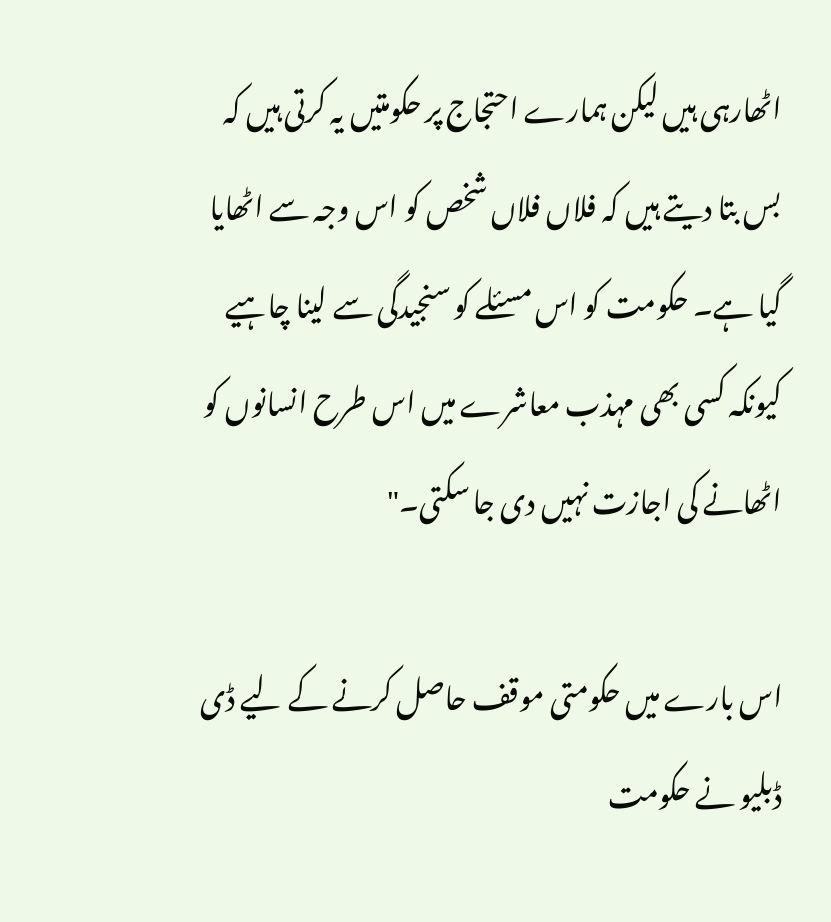اٹھارہی ہیں لیکن ہمارے احتجاج پر حکومتیں یہ کرتی ہیں کہ بس بتا دیتے ہیں کہ فلاں فلاں شخص کو اس وجہ سے اٹھایا گیا ہے۔ حکومت کو اس مسئلے کو سنجیدگی سے لینا چاہیے کیونکہ کسی بھی مہذب معاشرے میں اس طرح انسانوں کو اٹھانے کی اجازت نہیں دی جا سکتی۔"

اس بارے میں حکومتی موقف حاصل کرنے کے لیے ڈی ڈبلیو نے حکومت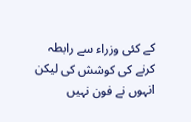کے کئی وزراء سے رابطہ کرنے کی کوشش کی لیکن انہوں نے فون نہیں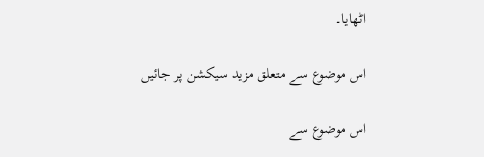اٹھایا۔

اس موضوع سے متعلق مزید سیکشن پر جائیں

اس موضوع سے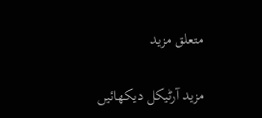متعلق مزید

مزید آرٹیکل دیکھائیں